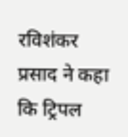रविशंकर प्रसाद ने कहा कि ट्रिपल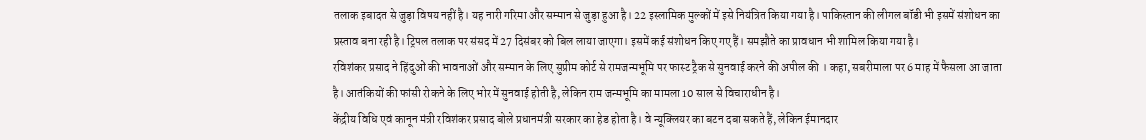तलाक इबादत से जुड़ा विषय नहीं है। यह नारी गरिमा और सम्मान से जुड़ा हुआ है। 22 इस्लामिक मुल्कों में इसे नियंत्रित किया गया है। पाकिस्तान की लीगल बॉडी भी इसमें संशोधन का प्रस्ताव बना रही है। ट्रिपल तलाक पर संसद में 27 दिसंबर को बिल लाया जाएगा। इसमें कई संशोधन किए गए हैं। समझौते का प्रावधान भी शामिल किया गया है।
रविशंकर प्रसाद ने हिंदुओं की भावनाओं और सम्मान के लिए सुप्रीम कोर्ट से रामजन्मभूमि पर फास्ट ट्रैक से सुनवाई करने की अपील की । कहा, सबरीमाला पर 6 माह में फैसला आ जाता है। आतंकियों की फांसी रोकने के लिए भोर में सुनवाई होती है, लेकिन राम जन्मभूमि का मामला 10 साल से विचाराधीन है।
केंद्रीय विधि एवं कानून मंत्री रविशंकर प्रसाद बोले प्रधानमंत्री सरकार का हेड होता है। वे न्यूक्लियर का बटन दबा सकते हैं, लेकिन ईमानदार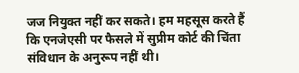जज नियुक्त नहीं कर सकते। हम महसूस करते हैं कि एनजेएसी पर फैसले में सुप्रीम कोर्ट की चिंता संविधान के अनुरूप नहीं थी।